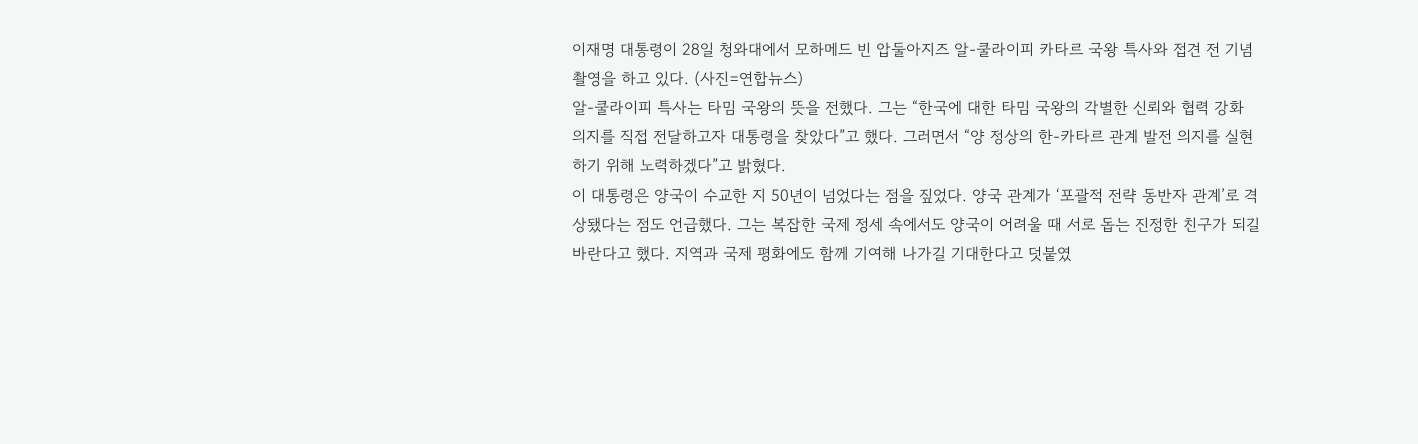이재명 대통령이 28일 청와대에서 모하메드 빈 압둘아지즈 알-쿨라이피 카타르 국왕 특사와 접견 전 기념촬영을 하고 있다. (사진=연합뉴스)
알-쿨라이피 특사는 타밈 국왕의 뜻을 전했다. 그는 “한국에 대한 타밈 국왕의 각별한 신뢰와 협력 강화 의지를 직접 전달하고자 대통령을 찾았다”고 했다. 그러면서 “양 정상의 한-카타르 관계 발전 의지를 실현하기 위해 노력하겠다”고 밝혔다.
이 대통령은 양국이 수교한 지 50년이 넘었다는 점을 짚었다. 양국 관계가 ‘포괄적 전략 동반자 관계’로 격상됐다는 점도 언급했다. 그는 복잡한 국제 정세 속에서도 양국이 어려울 때 서로 돕는 진정한 친구가 되길 바란다고 했다. 지역과 국제 평화에도 함께 기여해 나가길 기대한다고 덧붙였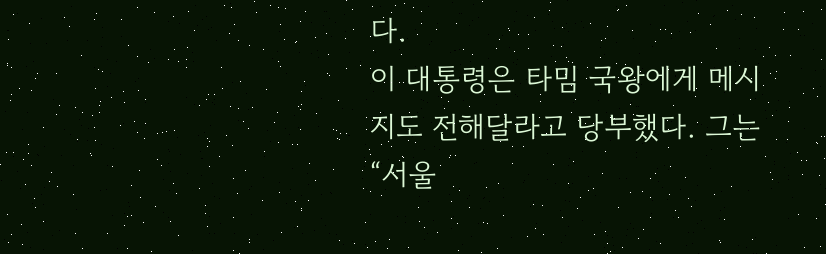다.
이 대통령은 타밈 국왕에게 메시지도 전해달라고 당부했다. 그는 “서울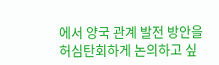에서 양국 관계 발전 방안을 허심탄회하게 논의하고 싶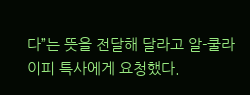다”는 뜻을 전달해 달라고 알-쿨라이피 특사에게 요청했다.